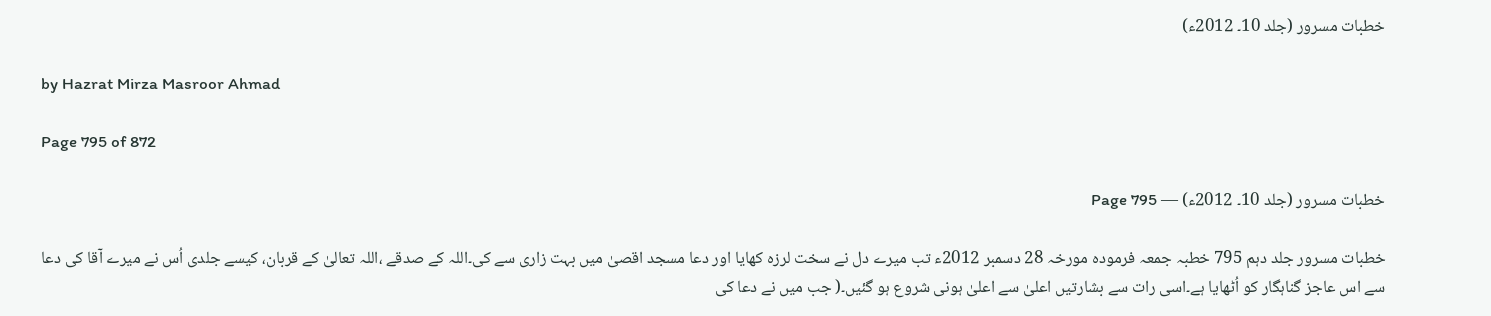خطبات مسرور (جلد 10۔ 2012ء)

by Hazrat Mirza Masroor Ahmad

Page 795 of 872

خطبات مسرور (جلد 10۔ 2012ء) — Page 795

خطبات مسرور جلد دہم 795 خطبہ جمعہ فرمودہ مورخہ 28 دسمبر 2012ء تب میرے دل نے سخت لرزہ کھایا اور دعا مسجد اقصیٰ میں بہت زاری سے کی۔اللہ کے صدقے ،اللہ تعالیٰ کے قربان، کیسے جلدی اُس نے میرے آقا کی دعا سے اس عاجز گناہگار کو اُٹھایا ہے۔اسی رات سے بشارتیں اعلیٰ سے اعلیٰ ہونی شروع ہو گئیں۔( جب میں نے دعا کی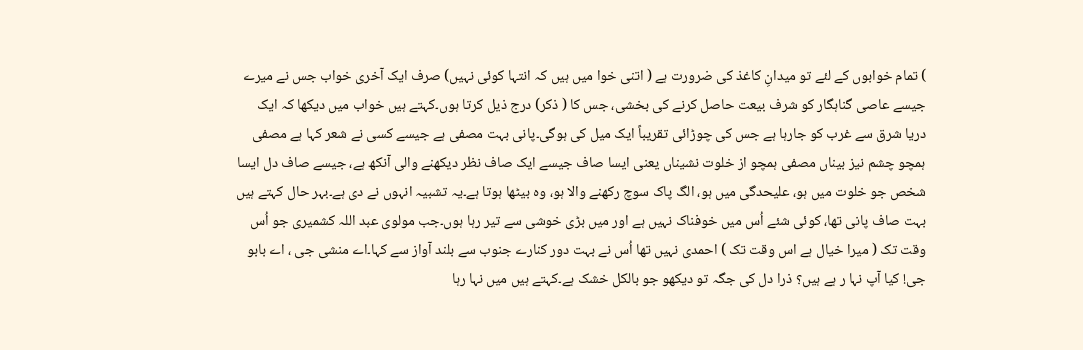) تمام خوابوں کے لئے تو میدانِ کاغذ کی ضرورت ہے ( اتنی خوا میں ہیں کہ انتہا کوئی نہیں) صرف ایک آخری خواب جس نے میرے جیسے عاصی گناہگار کو شرف بیعت حاصل کرنے کی بخشی، جس کا ( ذکر) درج ذیل کرتا ہوں۔کہتے ہیں خواب میں دیکھا کہ ایک دریا شرق سے غرب کو جارہا ہے جس کی چوڑائی تقریباً ایک میل کی ہوگی۔پانی بہت مصفی ہے جیسے کسی نے شعر کہا ہے مصفی ہمچو چشم نیز بیناں مصفی ہمچو از خلوت نشیناں یعنی ایسا صاف جیسے ایک صاف نظر دیکھنے والی آنکھ ہے، جیسے صاف دل ایسا شخص جو خلوت میں ہو، علیحدگی میں ہو، الگ پاک سوچ رکھنے والا ہو، وہ بیٹھا ہوتا ہے۔یہ تشبیہ انہوں نے دی ہے۔بہر حال کہتے ہیں بہت صاف پانی تھا، کوئی شئے اُس میں خوفناک نہیں ہے اور میں بڑی خوشی سے تیر رہا ہوں۔جب مولوی عبد اللہ کشمیری جو اُس وقت تک ( میرا خیال ہے اس وقت تک ) احمدی نہیں تھا اُس نے بہت دور کنارے جنوب سے بلند آواز سے کہا۔اے منشی جی ، اے بابو جی! کیا آپ نہا ر ہے ہیں؟ ذرا دل کی جگہ تو دیکھو جو بالکل خشک ہے۔کہتے ہیں میں نہا رہا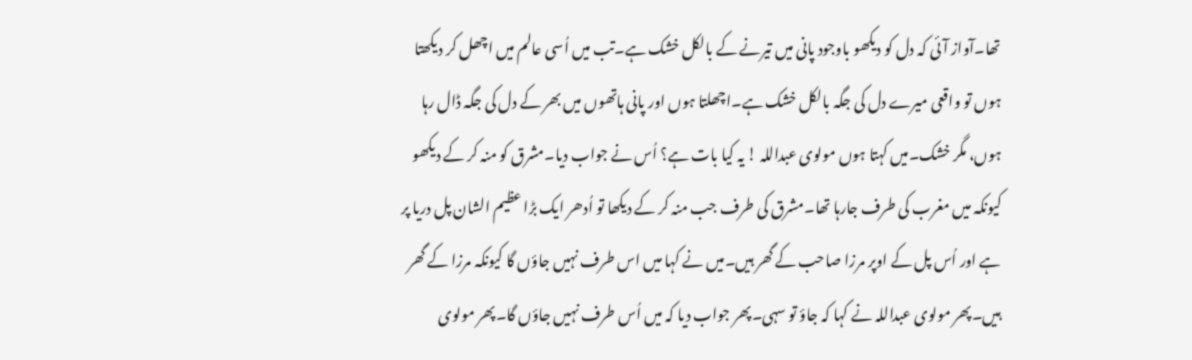تھا۔آواز آئی کہ دل کو دیکھو باوجود پانی میں تیرنے کے بالکل خشک ہے۔تب میں اُسی عالم میں اچھل کر دیکھتا ہوں تو واقعی میرے دل کی جگہ بالکل خشک ہے۔اچھلتا ہوں اور پانی ہاتھوں میں بھر کے دل کی جگہ ڈال رہا ہوں، مگر خشک۔میں کہتا ہوں مولوی عبداللہ ! یہ کیا بات ہے؟ اُس نے جواب دیا۔مشرق کو منہ کر کے دیکھو کیونکہ میں مغرب کی طرف جارہا تھا۔مشرق کی طرف جب منہ کر کے دیکھا تو اُدھر ایک بڑا عظیم الشان پل دریا پر ہے اور اُس پل کے اوپر مرزا صاحب کے گھر ہیں۔میں نے کہا میں اس طرف نہیں جاؤں گا کیونکہ مرزا کے گھر ہیں۔پھر مولوی عبداللہ نے کہا کہ جاؤ تو سہی۔پھر جواب دیا کہ میں اُس طرف نہیں جاؤں گا۔پھر مولوی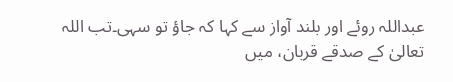عبداللہ روئے اور بلند آواز سے کہا کہ جاؤ تو سہی۔تب اللہ تعالیٰ کے صدقے قربان، میں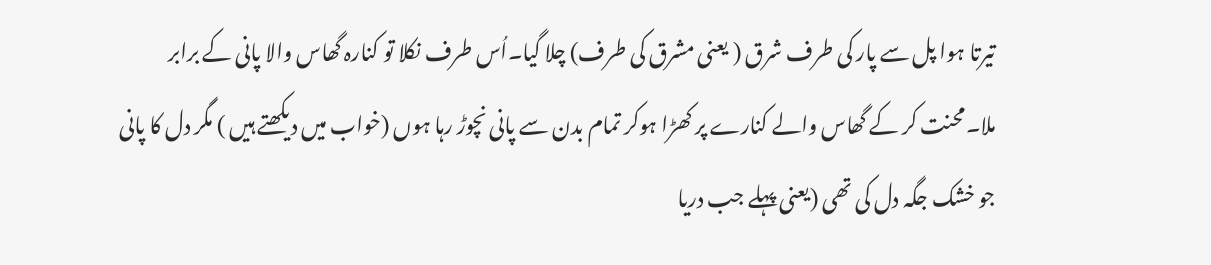تیرتا ہوا پل سے پار کی طرف شرق ( یعنی مشرق کی طرف) چلا گیا۔اُس طرف نکلا تو کنارہ گھاس والا پانی کے برابر ملا۔محنت کر کے گھاس والے کنارے پر کھڑا ہوکر تمام بدن سے پانی نچوڑ رہا ہوں (خواب میں دیکھتے ہیں ) مگر دل کا پانی جو خشک جگہ دل کی تھی (یعنی پہلے جب دریا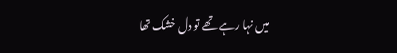میں نہا رہے تھے تو دل خشک تھا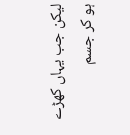لیکن جب یہاں کھڑے ہو کر جسم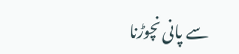سے پانی نچوڑنا